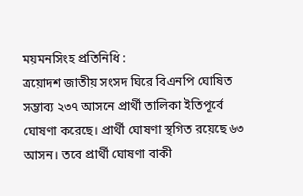ময়মনসিংহ প্রতিনিধি :
ত্রয়োদশ জাতীয় সংসদ ঘিরে বিএনপি ঘোষিত সম্ভাব্য ২৩৭ আসনে প্রার্থী তালিকা ইতিপূর্বে ঘোষণা করেছে। প্রার্থী ঘোষণা স্থগিত রয়েছে ৬৩ আসন। তবে প্রার্থী ঘোষণা বাকী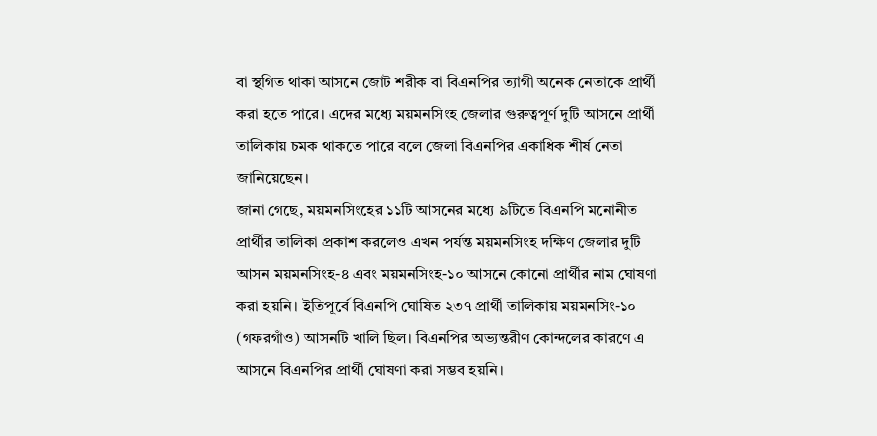বা স্থগিত থাকা আসনে জোট শরীক বা বিএনপির ত্যাগী অনেক নেতাকে প্রার্থী করা হতে পারে। এদের মধ্যে ময়মনসিংহ জেলার গুরুত্বপূর্ণ দুটি আসনে প্রার্থী তালিকায় চমক থাকতে পারে বলে জেলা বিএনপির একাধিক শীর্ষ নেতা জানিয়েছেন।
জানা গেছে, ময়মনসিংহের ১১টি আসনের মধ্যে ৯টিতে বিএনপি মনোনীত প্রার্থীর তালিকা প্রকাশ করলেও এখন পর্যন্ত ময়মনসিংহ দক্ষিণ জেলার দুটি আসন ময়মনসিংহ-৪ এবং ময়মনসিংহ-১০ আসনে কোনো প্রার্থীর নাম ঘোষণা করা হয়নি। ইতিপূর্বে বিএনপি ঘোষিত ২৩৭ প্রার্থী তালিকায় ময়মনসিং-১০ (গফরগাঁও) আসনটি খালি ছিল। বিএনপির অভ্যন্তরীণ কোন্দলের কারণে এ আসনে বিএনপির প্রার্থী ঘোষণা করা সম্ভব হয়নি।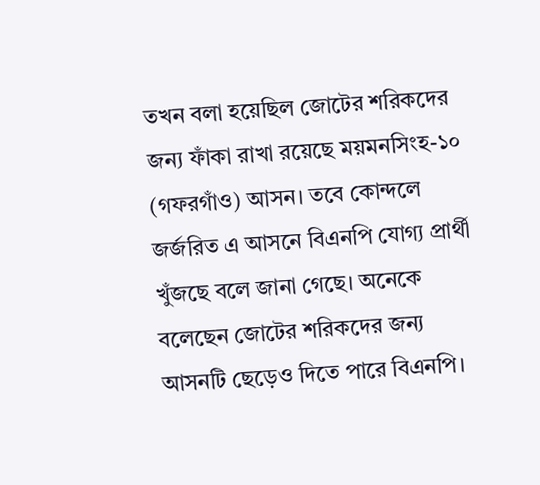তখন বলা হয়েছিল জোটের শরিকদের জন্য ফাঁকা রাখা রয়েছে ময়মনসিংহ-১০ (গফরগাঁও) আসন। তবে কোন্দলে জর্জরিত এ আসনে বিএনপি যোগ্য প্রার্থী খুঁজছে বলে জানা গেছে। অনেকে বলেছেন জোটের শরিকদের জন্য আসনটি ছেড়েও দিতে পারে বিএনপি।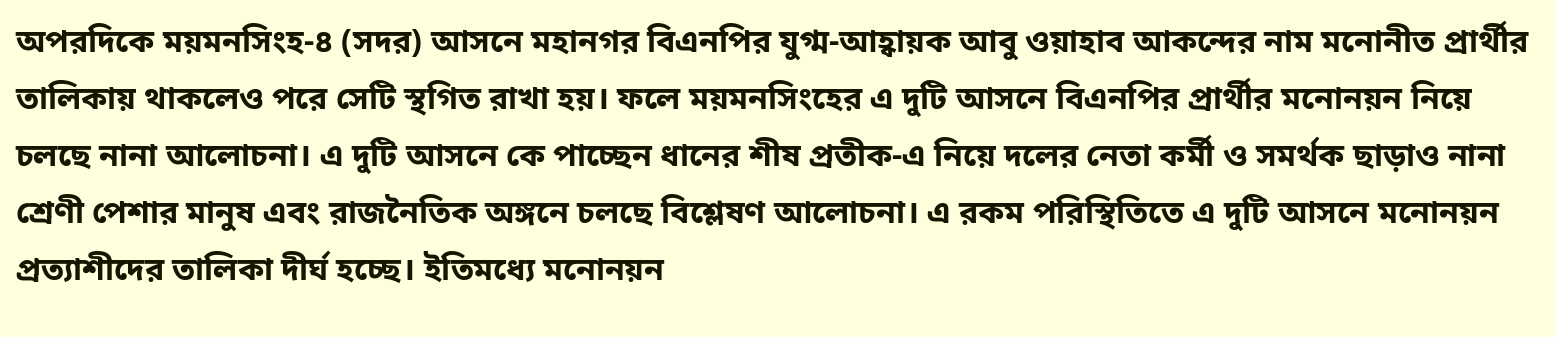অপরদিকে ময়মনসিংহ-৪ (সদর) আসনে মহানগর বিএনপির যুগ্ম-আহ্বায়ক আবু ওয়াহাব আকন্দের নাম মনোনীত প্রার্থীর তালিকায় থাকলেও পরে সেটি স্থগিত রাখা হয়। ফলে ময়মনসিংহের এ দুটি আসনে বিএনপির প্রার্থীর মনোনয়ন নিয়ে চলছে নানা আলোচনা। এ দুটি আসনে কে পাচ্ছেন ধানের শীষ প্রতীক-এ নিয়ে দলের নেতা কর্মী ও সমর্থক ছাড়াও নানা শ্রেণী পেশার মানুষ এবং রাজনৈতিক অঙ্গনে চলছে বিশ্লেষণ আলোচনা। এ রকম পরিস্থিতিতে এ দুটি আসনে মনোনয়ন প্রত্যাশীদের তালিকা দীর্ঘ হচ্ছে। ইতিমধ্যে মনোনয়ন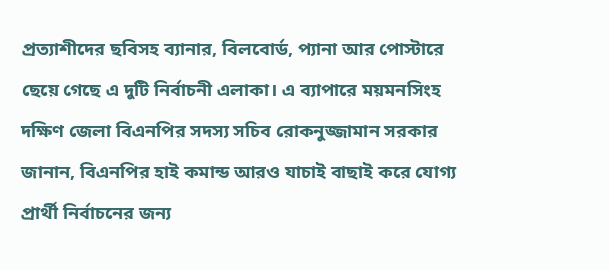প্রত্যাশীদের ছবিসহ ব্যানার, বিলবোর্ড, প্যানা আর পোস্টারে ছেয়ে গেছে এ দুটি নির্বাচনী এলাকা। এ ব্যাপারে ময়মনসিংহ দক্ষিণ জেলা বিএনপির সদস্য সচিব রোকনুজ্জামান সরকার জানান, বিএনপির হাই কমান্ড আরও যাচাই বাছাই করে যোগ্য প্রার্থী নির্বাচনের জন্য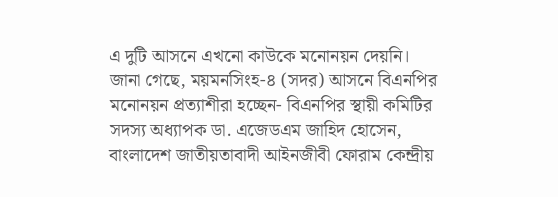এ দুটি আসনে এখনো কাউকে মনোনয়ন দেয়নি।
জানা গেছে, ময়মনসিংহ-৪ (সদর) আসনে বিএনপির মনোনয়ন প্রত্যাশীরা হচ্ছেন- বিএনপির স্থায়ী কমিটির সদস্য অধ্যাপক ডা. এজেডএম জাহিদ হোসেন, বাংলাদেশ জাতীয়তাবাদী আইনজীবী ফোরাম কেন্দ্রীয়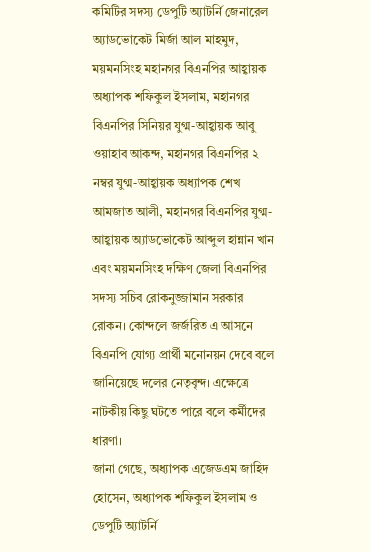কমিটির সদস্য ডেপুটি অ্যাটর্নি জেনারেল অ্যাডভোকেট মির্জা আল মাহমুদ, ময়মনসিংহ মহানগর বিএনপির আহ্বায়ক অধ্যাপক শফিকুল ইসলাম, মহানগর বিএনপির সিনিয়র যুগ্ম-আহ্বায়ক আবু ওয়াহাব আকন্দ, মহানগর বিএনপির ২ নম্বর যুগ্ম-আহ্বায়ক অধ্যাপক শেখ আমজাত আলী, মহানগর বিএনপির যুগ্ম-আহ্বায়ক অ্যাডভোকেট আব্দুল হান্নান খান এবং ময়মনসিংহ দক্ষিণ জেলা বিএনপির সদস্য সচিব রোকনুজ্জামান সরকার রোকন। কোন্দলে জর্জরিত এ আসনে বিএনপি যোগ্য প্রার্থী মনোনয়ন দেবে বলে জানিয়েছে দলের নেতৃবৃন্দ। এক্ষেত্রে নাটকীয় কিছু ঘটতে পারে বলে কর্মীদের ধারণা।
জানা গেছে, অধ্যাপক এজেডএম জাহিদ হোসেন, অধ্যাপক শফিকুল ইসলাম ও ডেপুটি অ্যাটর্নি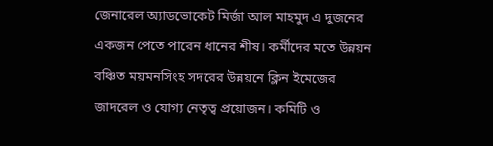জেনারেল অ্যাডভোকেট মির্জা আল মাহমুদ এ দুজনের একজন পেতে পারেন ধানের শীষ। কর্মীদের মতে উন্নয়ন বঞ্চিত ময়মনসিংহ সদরের উন্নয়নে ক্লিন ইমেজের জাদরেল ও যোগ্য নেতৃত্ব প্রয়োজন। কমিটি ও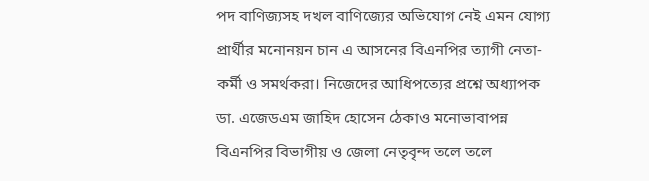পদ বাণিজ্যসহ দখল বাণিজ্যের অভিযোগ নেই এমন যোগ্য প্রার্থীর মনোনয়ন চান এ আসনের বিএনপির ত্যাগী নেতা-কর্মী ও সমর্থকরা। নিজেদের আধিপত্যের প্রশ্নে অধ্যাপক ডা. এজেডএম জাহিদ হোসেন ঠেকাও মনোভাবাপন্ন বিএনপির বিভাগীয় ও জেলা নেতৃবৃন্দ তলে তলে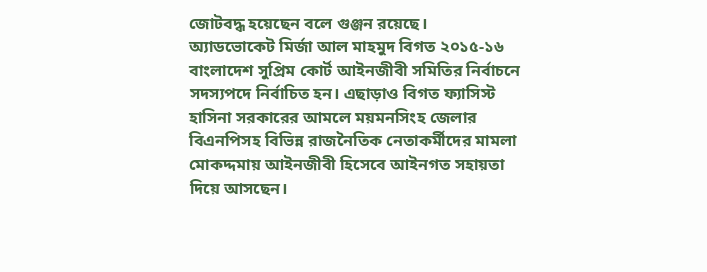জোটবদ্ধ হয়েছেন বলে গুঞ্জন রয়েছে।
অ্যাডভোকেট মির্জা আল মাহমুদ বিগত ২০১৫-১৬ বাংলাদেশ সুপ্রিম কোর্ট আইনজীবী সমিতির নির্বাচনে সদস্যপদে নির্বাচিত হন। এছাড়াও বিগত ফ্যাসিস্ট হাসিনা সরকারের আমলে ময়মনসিংহ জেলার বিএনপিসহ বিভিন্ন রাজনৈতিক নেতাকর্মীদের মামলা মোকদ্দমায় আইনজীবী হিসেবে আইনগত সহায়তা দিয়ে আসছেন।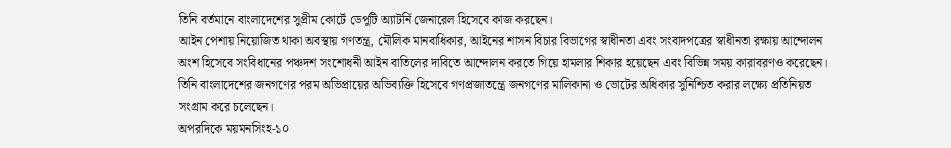তিনি বর্তমানে বাংলাদেশের সুপ্রীম কোর্টে ডেপুটি অ্যাটর্নি জেনারেল হিসেবে কাজ করছেন।
আইন পেশায় নিয়োজিত থাকা অবস্থায় গণতন্ত্র, মৌলিক মানবাধিকার, আইনের শাসন বিচার বিভাগের স্বাধীনতা এবং সংবাদপত্রের স্বাধীনতা রক্ষায় আন্দোলন অংশ হিসেবে সংবিধানের পঞ্চদশ সংশোধনী আইন বাতিলের দাবিতে আন্দোলন করতে গিয়ে হামলার শিকার হয়েছেন এবং বিভিন্ন সময় কারাবরণও করেছেন। তিনি বাংলাদেশের জনগণের পরম অভিপ্রায়ের অভিব্যক্তি হিসেবে গণপ্রজাতন্ত্রে জনগণের মালিকানা ও ভোটের অধিকার সুনিশ্চিত করার লক্ষ্যে প্রতিনিয়ত সংগ্রাম করে চলেছেন।
অপরদিকে ময়মনসিংহ-১০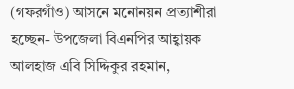(গফরগাঁও) আসনে মনোনয়ন প্রত্যাশীরা হচ্ছেন- উপজেলা বিএনপির আহ্বায়ক আলহাজ এবি সিদ্দিকুর রহমান,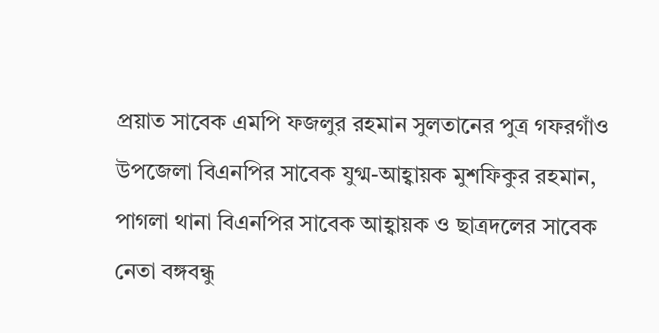প্রয়াত সাবেক এমপি ফজলুর রহমান সুলতানের পুত্র গফরগাঁও উপজেলা বিএনপির সাবেক যুগ্ম-আহ্বায়ক মুশফিকুর রহমান, পাগলা থানা বিএনপির সাবেক আহ্বায়ক ও ছাত্রদলের সাবেক নেতা বঙ্গবন্ধু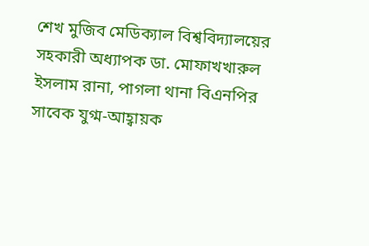শেখ মুজিব মেডিক্যাল বিশ্ববিদ্যালয়ের সহকারী অধ্যাপক ডা. মোফাখখারুল ইসলাম রানা, পাগলা থানা বিএনপির সাবেক যুগ্ম-আহ্বায়ক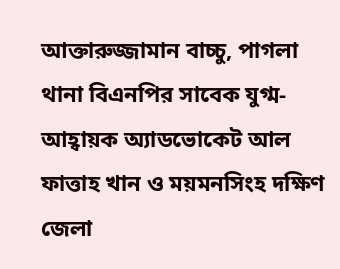আক্তারুজ্জামান বাচ্চু, পাগলা থানা বিএনপির সাবেক যুগ্ম- আহ্বায়ক অ্যাডভোকেট আল ফাত্তাহ খান ও ময়মনসিংহ দক্ষিণ জেলা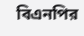বিএনপির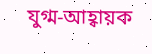যুগ্ম-আহ্বায়ক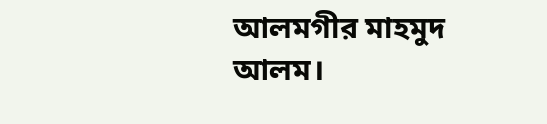আলমগীর মাহমুদ আলম।